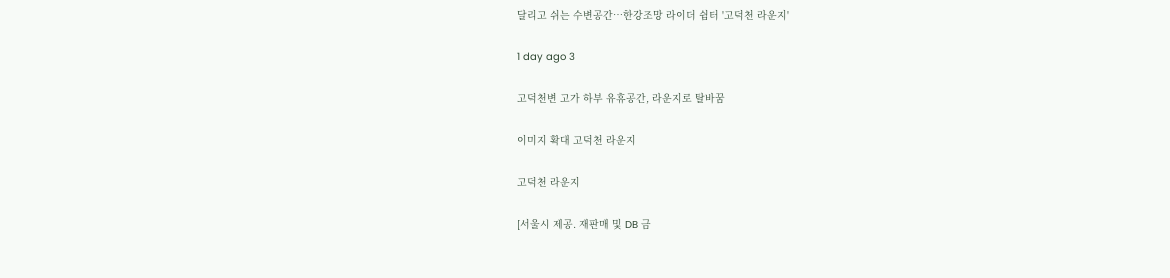달리고 쉬는 수변공간…한강조망 라이더 쉼터 '고덕천 라운지'

1 day ago 3

고덕천변 고가 하부 유휴공간, 라운지로 탈바꿈

이미지 확대 고덕천 라운지

고덕천 라운지

[서울시 제공. 재판매 및 DB 금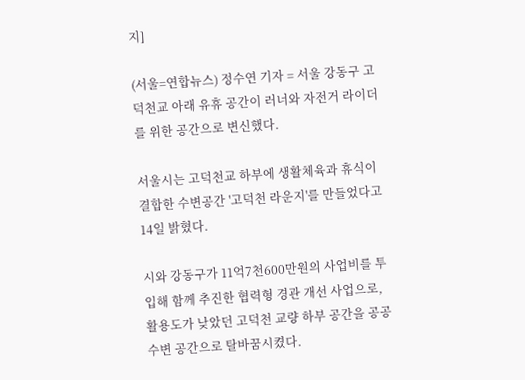지]

(서울=연합뉴스) 정수연 기자 = 서울 강동구 고덕천교 아래 유휴 공간이 러너와 자전거 라이더를 위한 공간으로 변신했다.

서울시는 고덕천교 하부에 생활체육과 휴식이 결합한 수변공간 '고덕천 라운지'를 만들었다고 14일 밝혔다.

시와 강동구가 11억7천600만원의 사업비를 투입해 함께 추진한 협력형 경관 개선 사업으로, 활용도가 낮았던 고덕천 교량 하부 공간을 공공 수변 공간으로 탈바꿈시켰다.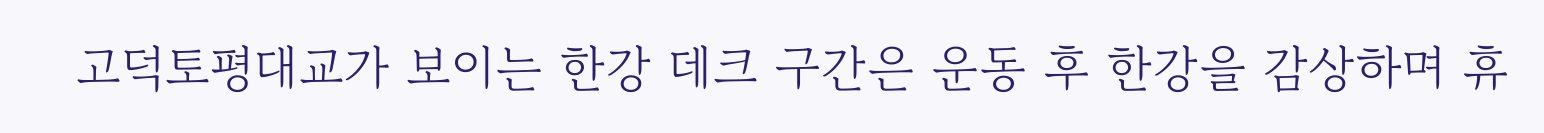고덕토평대교가 보이는 한강 데크 구간은 운동 후 한강을 감상하며 휴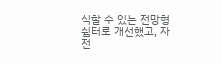식할 수 있는 전망형 쉼터로 개선했고, 자전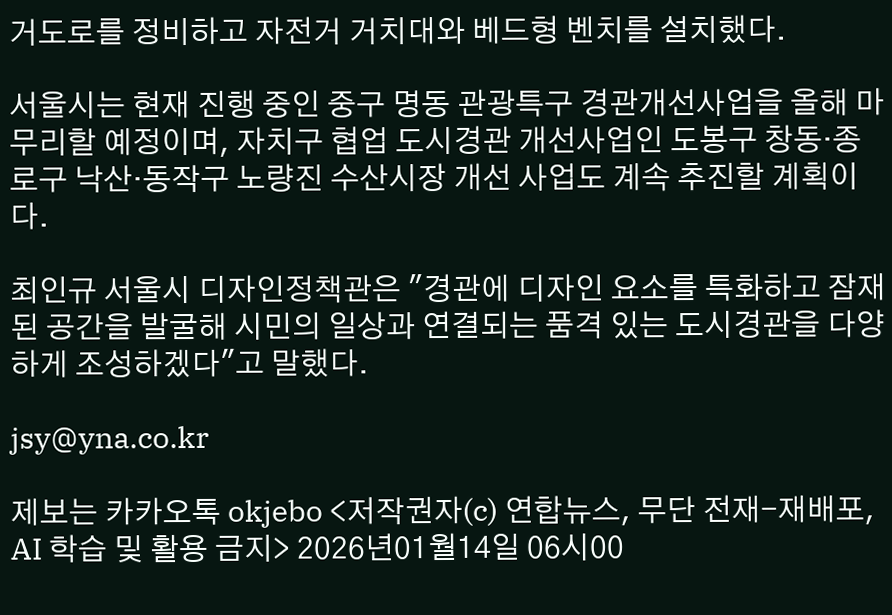거도로를 정비하고 자전거 거치대와 베드형 벤치를 설치했다.

서울시는 현재 진행 중인 중구 명동 관광특구 경관개선사업을 올해 마무리할 예정이며, 자치구 협업 도시경관 개선사업인 도봉구 창동·종로구 낙산·동작구 노량진 수산시장 개선 사업도 계속 추진할 계획이다.

최인규 서울시 디자인정책관은 "경관에 디자인 요소를 특화하고 잠재된 공간을 발굴해 시민의 일상과 연결되는 품격 있는 도시경관을 다양하게 조성하겠다"고 말했다.

jsy@yna.co.kr

제보는 카카오톡 okjebo <저작권자(c) 연합뉴스, 무단 전재-재배포, AI 학습 및 활용 금지> 2026년01월14일 06시00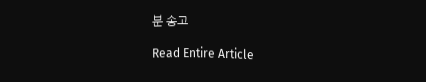분 송고

Read Entire Article